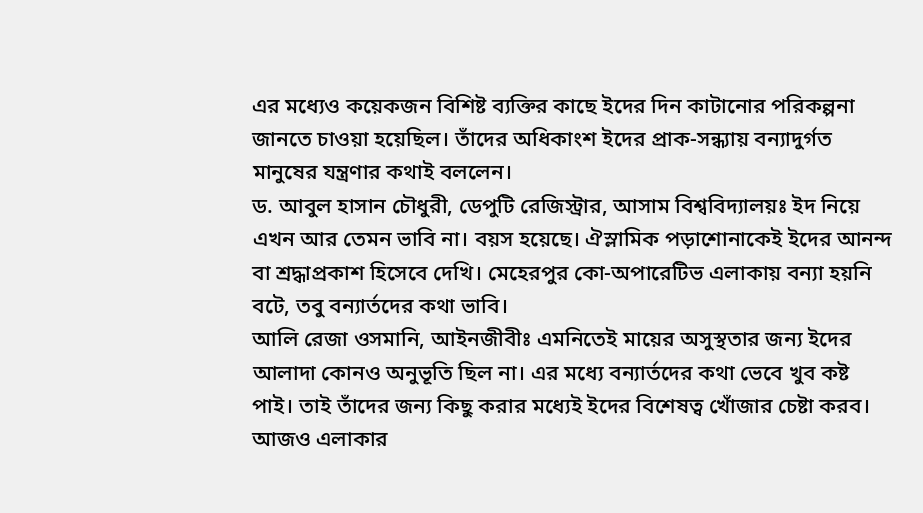এর মধ্যেও কয়েকজন বিশিষ্ট ব্যক্তির কাছে ইদের দিন কাটানোর পরিকল্পনা জানতে চাওয়া হয়েছিল। তাঁদের অধিকাংশ ইদের প্রাক-সন্ধ্যায় বন্যাদুর্গত মানুষের যন্ত্রণার কথাই বললেন।
ড. আবুল হাসান চৌধুরী, ডেপুটি রেজিস্ট্রার, আসাম বিশ্ববিদ্যালয়ঃ ইদ নিয়ে এখন আর তেমন ভাবি না। বয়স হয়েছে। ঐস্লামিক পড়াশোনাকেই ইদের আনন্দ বা শ্রদ্ধাপ্রকাশ হিসেবে দেখি। মেহেরপুর কো-অপারেটিভ এলাকায় বন্যা হয়নি বটে, তবু বন্যার্তদের কথা ভাবি।
আলি রেজা ওসমানি, আইনজীবীঃ এমনিতেই মায়ের অসুস্থতার জন্য ইদের আলাদা কোনও অনুভূতি ছিল না। এর মধ্যে বন্যার্তদের কথা ভেবে খুব কষ্ট পাই। তাই তাঁদের জন্য কিছু করার মধ্যেই ইদের বিশেষত্ব খোঁজার চেষ্টা করব। আজও এলাকার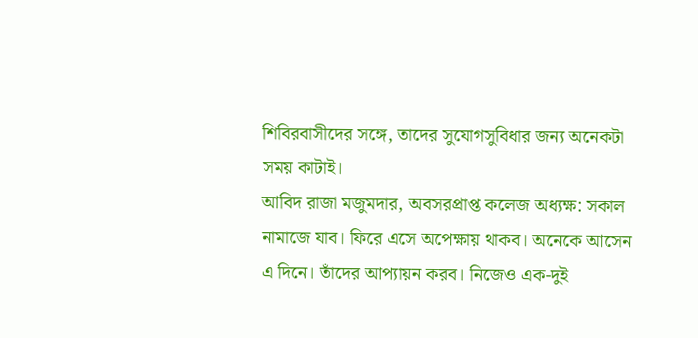শিবিরবাসীদের সঙ্গে, তাদের সুযোগসুবিধার জন্য অনেকটা সময় কাটাই।
আবিদ রাজা মজুমদার, অবসরপ্রাপ্ত কলেজ অধ্যক্ষ: সকাল নামাজে যাব। ফিরে এসে অপেক্ষায় থাকব। অনেকে আসেন এ দিনে। তাঁদের আপ্যায়ন করব। নিজেও এক-দুই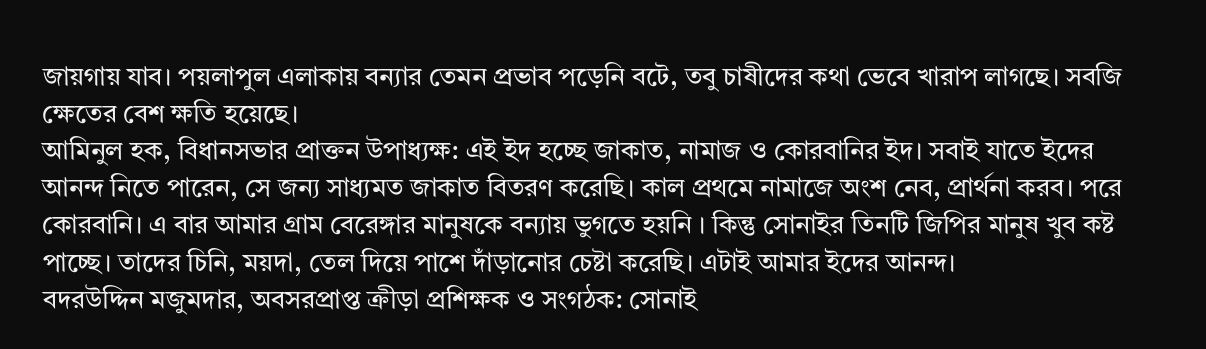জায়গায় যাব। পয়লাপুল এলাকায় বন্যার তেমন প্রভাব পড়েনি বটে, তবু চাষীদের কথা ভেবে খারাপ লাগছে। সবজি ক্ষেতের বেশ ক্ষতি হয়েছে।
আমিনুল হক, বিধানসভার প্রাক্তন উপাধ্যক্ষ: এই ইদ হচ্ছে জাকাত, নামাজ ও কোরবানির ইদ। সবাই যাতে ইদের আনন্দ নিতে পারেন, সে জন্য সাধ্যমত জাকাত বিতরণ করেছি। কাল প্রথমে নামাজে অংশ নেব, প্রার্থনা করব। পরে কোরবানি। এ বার আমার গ্রাম বেরেঙ্গার মানুষকে বন্যায় ভুগতে হয়নি । কিন্তু সোনাইর তিনটি জিপির মানুষ খুব কষ্ট পাচ্ছে। তাদের চিনি, ময়দা, তেল দিয়ে পাশে দাঁড়ানোর চেষ্টা করেছি। এটাই আমার ইদের আনন্দ।
বদরউদ্দিন মজুমদার, অবসরপ্রাপ্ত ক্রীড়া প্রশিক্ষক ও সংগঠক: সোনাই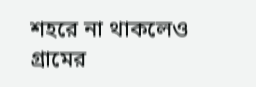শহরে না থাকলেও গ্রামের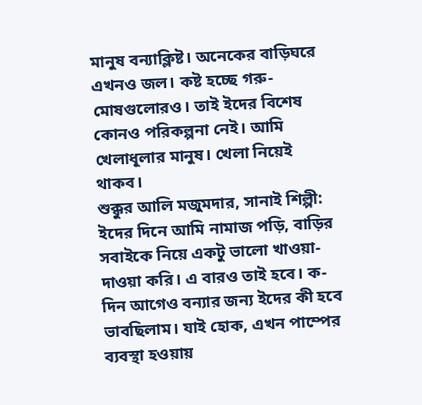মানুষ বন্যাক্লিষ্ট। অনেকের বাড়িঘরে এখনও জল। কষ্ট হচ্ছে গরু-মোষগুলোরও। তাই ইদের বিশেষ কোনও পরিকল্পনা নেই। আমি খেলাধূলার মানুষ। খেলা নিয়েই থাকব।
শুক্কুর আলি মজুমদার, সানাই শিল্পী: ইদের দিনে আমি নামাজ পড়ি, বাড়ির সবাইকে নিয়ে একটু ভালো খাওয়া-দাওয়া করি। এ বারও তাই হবে। ক-দিন আগেও বন্যার জন্য ইদের কী হবে ভাবছিলাম। যাই হোক, এখন পাম্পের ব্যবস্থা হওয়ায়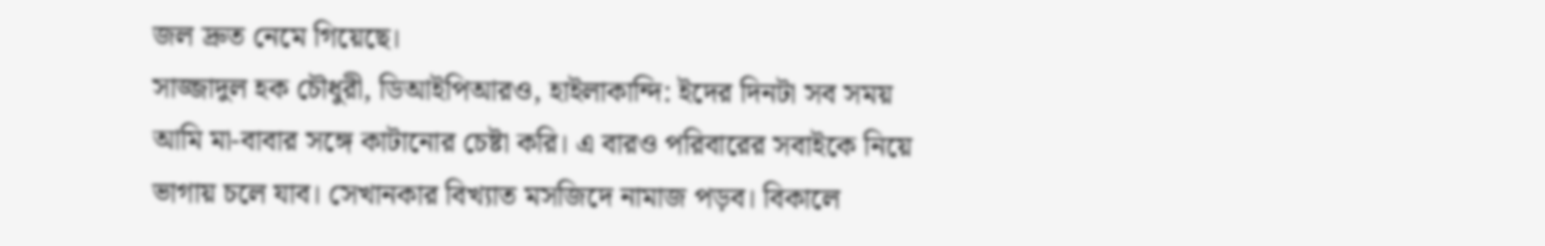জল দ্রুত নেমে গিয়েছে।
সাজ্জাদুল হক চৌধুরী, ডিআইপিআরও, হাইলাকান্দি: ইদের দিনটা সব সময় আমি মা-বাবার সঙ্গে কাটানোর চেষ্টা করি। এ বারও পরিবারের সবাইকে নিয়ে ভাগায় চলে যাব। সেখানকার বিখ্যাত মসজিদে নামাজ পড়ব। বিকালে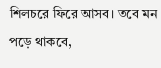শিলচরে ফিরে আসব। তবে মন পড়ে থাকবে,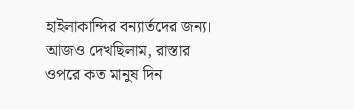হাইলাকান্দির বন্যার্তদের জন্য। আজও দেখছিলাম, রাস্তার ওপরে কত মানুষ দিন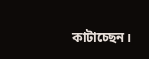কাটাচ্ছেন।